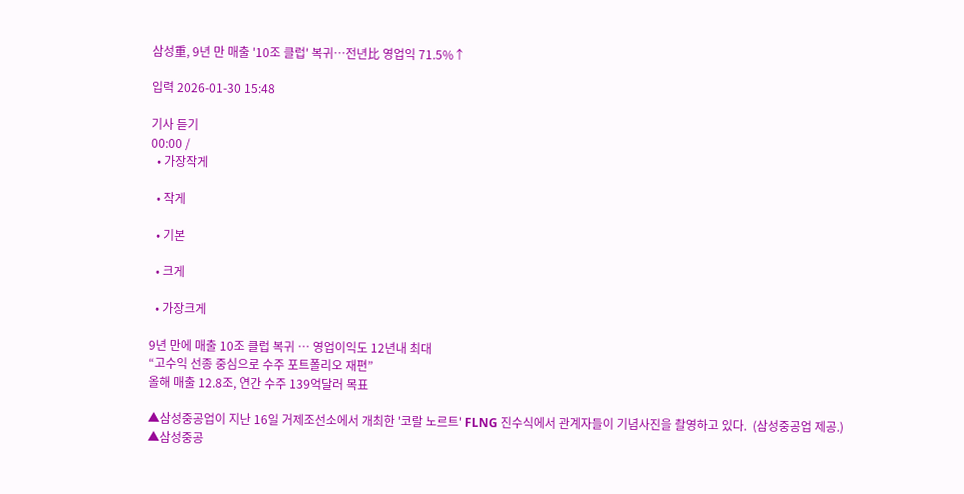삼성重, 9년 만 매출 '10조 클럽' 복귀…전년比 영업익 71.5%↑

입력 2026-01-30 15:48

기사 듣기
00:00 /
  • 가장작게

  • 작게

  • 기본

  • 크게

  • 가장크게

9년 만에 매출 10조 클럽 복귀 … 영업이익도 12년내 최대
“고수익 선종 중심으로 수주 포트폴리오 재편”
올해 매출 12.8조, 연간 수주 139억달러 목표

▲삼성중공업이 지난 16일 거제조선소에서 개최한 '코랄 노르트' FLNG 진수식에서 관계자들이 기념사진을 촬영하고 있다.  (삼성중공업 제공.)
▲삼성중공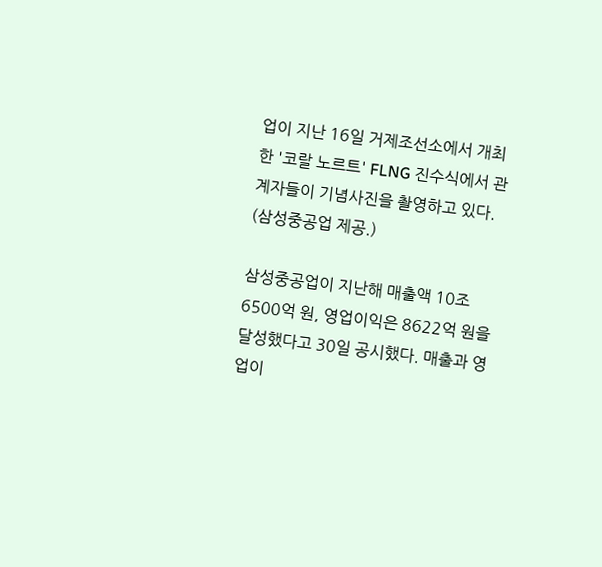업이 지난 16일 거제조선소에서 개최한 '코랄 노르트' FLNG 진수식에서 관계자들이 기념사진을 촬영하고 있다. (삼성중공업 제공.)

삼성중공업이 지난해 매출액 10조 6500억 원, 영업이익은 8622억 원을 달성했다고 30일 공시했다. 매출과 영업이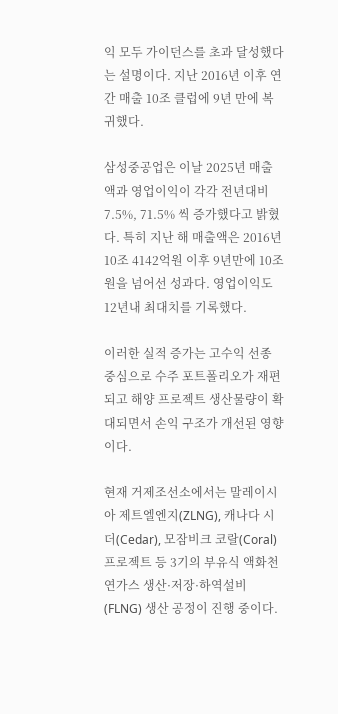익 모두 가이던스를 초과 달성했다는 설명이다. 지난 2016년 이후 연간 매출 10조 클럽에 9년 만에 복귀했다.

삼성중공업은 이날 2025년 매출액과 영업이익이 각각 전년대비 7.5%, 71.5% 씩 증가했다고 밝혔다. 특히 지난 해 매출액은 2016년 10조 4142억원 이후 9년만에 10조 원을 넘어선 성과다. 영업이익도 12년내 최대치를 기록했다.

이러한 실적 증가는 고수익 선종 중심으로 수주 포트폴리오가 재편되고 해양 프로젝트 생산물량이 확대되면서 손익 구조가 개선된 영향이다.

현재 거제조선소에서는 말레이시아 제트엘엔지(ZLNG), 캐나다 시더(Cedar), 모잠비크 코랄(Coral) 프로젝트 등 3기의 부유식 액화천연가스 생산·저장·하역설비(FLNG) 생산 공정이 진행 중이다.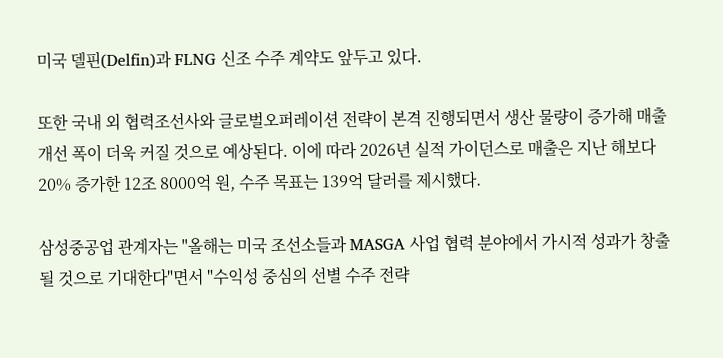미국 델핀(Delfin)과 FLNG 신조 수주 계약도 앞두고 있다.

또한 국내 외 협력조선사와 글로벌오퍼레이션 전략이 본격 진행되면서 생산 물량이 증가해 매출 개선 폭이 더욱 커질 것으로 예상된다. 이에 따라 2026년 실적 가이던스로 매출은 지난 해보다 20% 증가한 12조 8000억 원, 수주 목표는 139억 달러를 제시했다.

삼성중공업 관계자는 "올해는 미국 조선소들과 MASGA 사업 협력 분야에서 가시적 성과가 창출될 것으로 기대한다"면서 "수익성 중심의 선별 수주 전략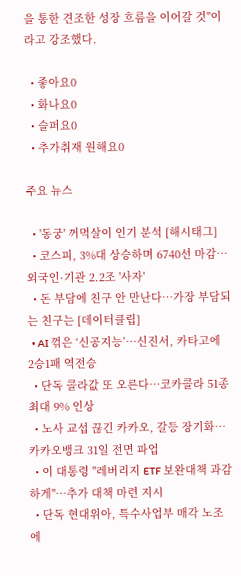을 통한 견조한 성장 흐름을 이어갈 것"이라고 강조했다.

  • 좋아요0
  • 화나요0
  • 슬퍼요0
  • 추가취재 원해요0

주요 뉴스

  • '동궁' 꺼먹살이 인기 분석 [해시태그]
  • 코스피, 3%대 상승하며 6740선 마감…외국인·기관 2.2조 '사자'
  • 돈 부담에 친구 안 만난다…가장 부담되는 친구는 [데이터클립]
  • AI 꺾은 ‘신공지능’…신진서, 카타고에 2승1패 역전승
  • 단독 콜라값 또 오른다…코카콜라 51종 최대 9% 인상
  • 노사 교섭 끊긴 카카오, 갈등 장기화⋯카카오뱅크 31일 전면 파업
  • 이 대통령 "레버리지 ETF 보완대책 과감하게"…추가 대책 마련 지시
  • 단독 현대위아, 특수사업부 매각 노조에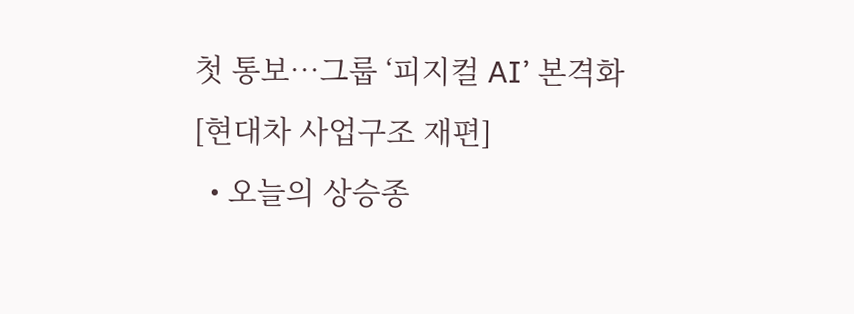첫 통보…그룹 ‘피지컬 AI’ 본격화 [현대차 사업구조 재편]
  • 오늘의 상승종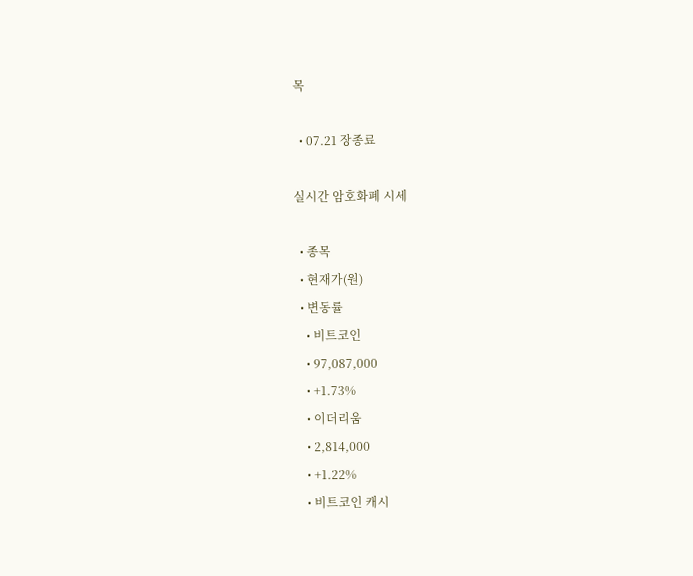목

  • 07.21 장종료

실시간 암호화폐 시세

  • 종목
  • 현재가(원)
  • 변동률
    • 비트코인
    • 97,087,000
    • +1.73%
    • 이더리움
    • 2,814,000
    • +1.22%
    • 비트코인 캐시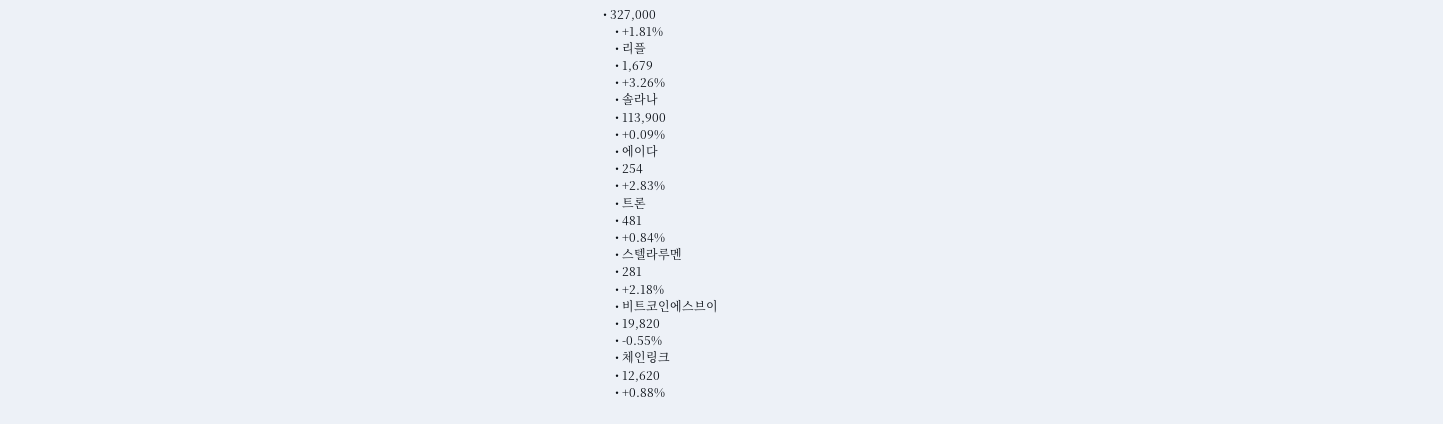• 327,000
    • +1.81%
    • 리플
    • 1,679
    • +3.26%
    • 솔라나
    • 113,900
    • +0.09%
    • 에이다
    • 254
    • +2.83%
    • 트론
    • 481
    • +0.84%
    • 스텔라루멘
    • 281
    • +2.18%
    • 비트코인에스브이
    • 19,820
    • -0.55%
    • 체인링크
    • 12,620
    • +0.88%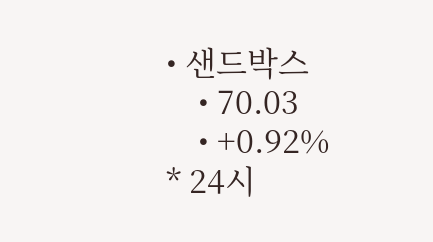• 샌드박스
    • 70.03
    • +0.92%
* 24시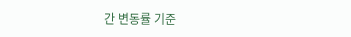간 변동률 기준